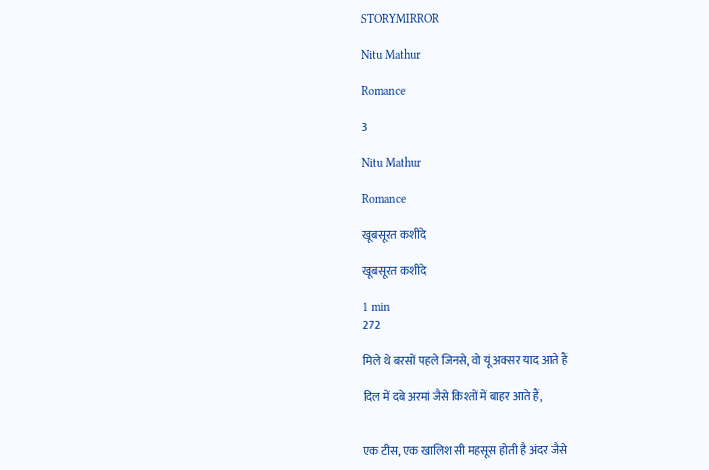STORYMIRROR

Nitu Mathur

Romance

3

Nitu Mathur

Romance

खूबसूरत कशीदे

खूबसूरत कशीदे

1 min
272

मिले थे बरसों पहले जिनसे, वो यूं अक्सर याद आते हैं

दिल में दबे अरमां जैसे किश्तों में बाहर आते हैं,


एक टीस, एक खालिश सी महसूस होती है अंदर जैसे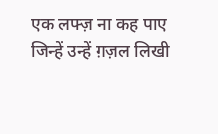एक लफ्ज़ ना कह पाए जिन्हें उन्हें ग़ज़ल लिखी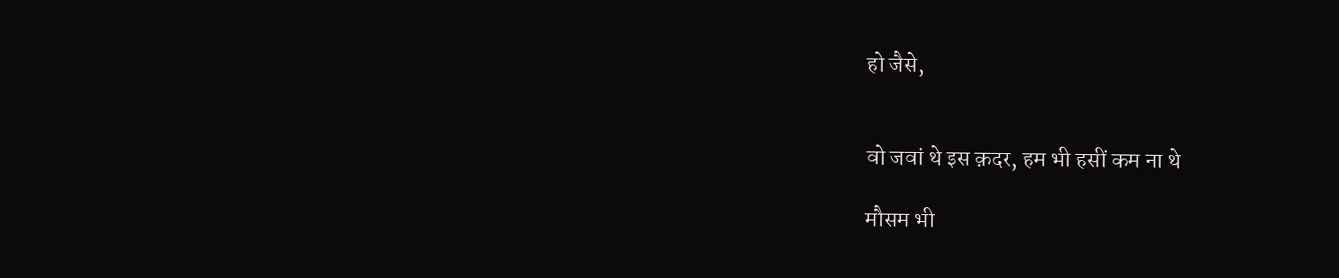हो जैसे,


वो जवां थे इस क़दर, हम भी हसीं कम ना थे

मौसम भी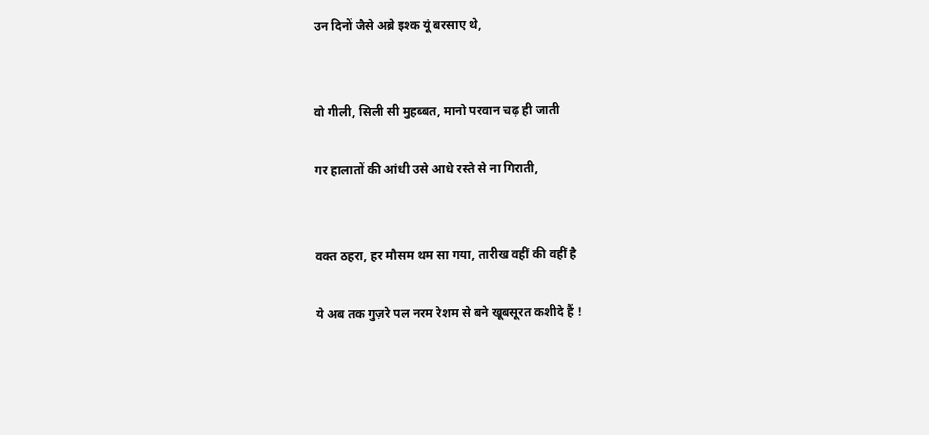उन दिनों जैसे अब्रे इश्क यूं बरसाए थे,


वो गीली, सिली सी मुहब्बत, मानो परवान चढ़ ही जाती

गर हालातों की आंधी उसे आधे रस्ते से ना गिराती,


वक्त ठहरा, हर मौसम थम सा गया, तारीख वहीं की वहीं है

ये अब तक गुज़रे पल नरम रेशम से बने खूबसूरत कशीदे हैं !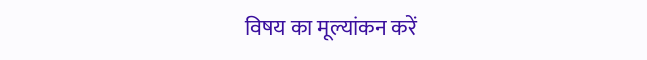विषय का मूल्यांकन करें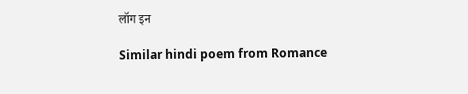लॉग इन

Similar hindi poem from Romance